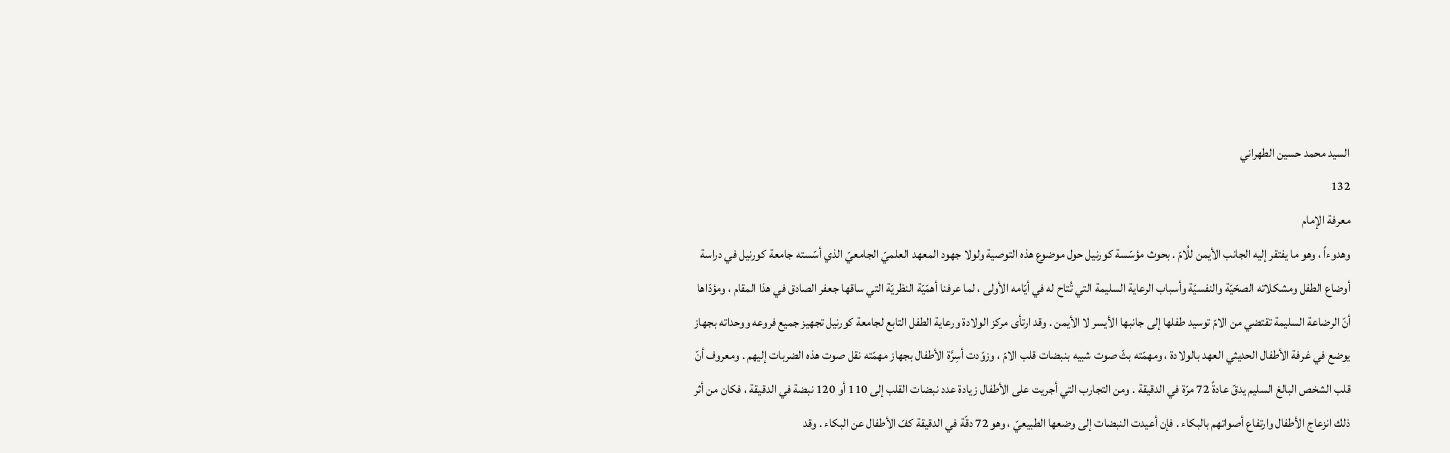السيد محمد حسين الطهراني
132
معرفة الإمام
وهدوءاً ، وهو ما يفتقر إليه الجانب الأيمن للُامّ . بحوث مؤسّسة كورنيل حول موضوع هذه التوصية ولولا جهود المعهد العلميّ الجامعيّ الذي أسّسته جامعة كورنيل في دراسة أوضاع الطفل ومشكلاته الصحّيّة والنفسيّة وأسباب الرعاية السليمة التي تُتاح له في أيّامه الأولى ، لما عرفنا أهمّيّة النظريّة التي ساقها جعفر الصادق في هذا المقام ، ومؤدّاها أنّ الرضاعة السليمة تقتضي من الامّ توسيد طفلها إلى جانبها الأيسر لا الأيمن . وقد ارتأى مركز الولادة ورعاية الطفل التابع لجامعة كورنيل تجهيز جميع فروعه ووحداته بجهاز يوضع في غرفة الأطفال الحديثي العهد بالولادة ، ومهمّته بثّ صوت شبيه بنبضات قلب الامّ ، وزوّدت أسِرَّة الأطفال بجهاز مهمّته نقل صوت هذه الضربات إليهم . ومعروف أنّ قلب الشخص البالغ السليم يدقّ عادةً 72 مرّة في الدقيقة . ومن التجارب التي أجريت على الأطفال زيادة عدد نبضات القلب إلى 110 أو 120 نبضة في الدقيقة ، فكان من أثر ذلك انزعاج الأطفال وارتفاع أصواتهم بالبكاء . فإن أعيدت النبضات إلى وضعها الطبيعيّ ، وهو 72 دقّة في الدقيقة كفّ الأطفال عن البكاء . وقد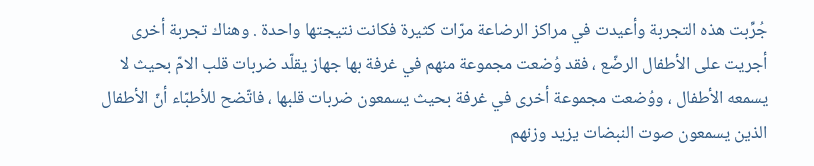جُرِّبت هذه التجربة وأعيدت في مراكز الرضاعة مرّات كثيرة فكانت نتيجتها واحدة . وهناك تجربة أخرى أجريت على الأطفال الرضّع ، فقد وُضعت مجموعة منهم في غرفة بها جهاز يقلّد ضربات قلب الامّ بحيث لا يسمعه الأطفال ، ووُضعت مجموعة أخرى في غرفة بحيث يسمعون ضربات قلبها ، فاتّضح للأطبّاء أنّ الأطفال الذين يسمعون صوت النبضات يزيد وزنهم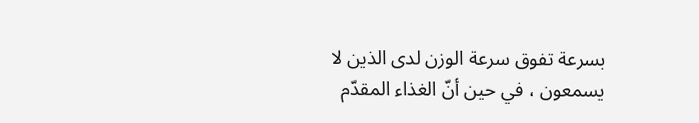بسرعة تفوق سرعة الوزن لدى الذين لا يسمعون ، في حين أنّ الغذاء المقدّم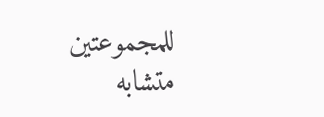للمجموعتين متشابه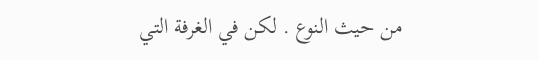من حيث النوع . لكن في الغرفة التي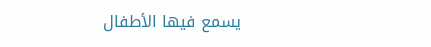يسمع فيها الأطفال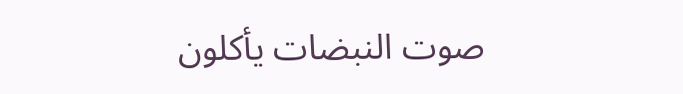صوت النبضات يأكلون